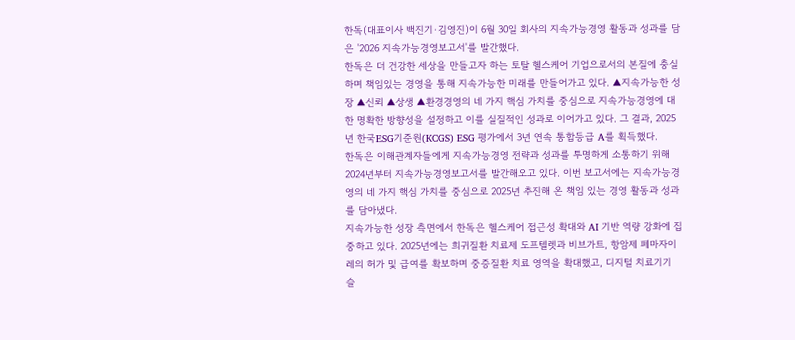한독(대표이사 백진기·김영진)이 6월 30일 회사의 지속가능경영 활동과 성과를 담은 '2026 지속가능경영보고서'를 발간했다.
한독은 더 건강한 세상을 만들고자 하는 토탈 헬스케어 기업으로서의 본질에 충실하며 책임있는 경영을 통해 지속가능한 미래를 만들어가고 있다. ▲지속가능한 성장 ▲신뢰 ▲상생 ▲환경경영의 네 가지 핵심 가치를 중심으로 지속가능경영에 대한 명확한 방향성을 설정하고 이를 실질적인 성과로 이어가고 있다. 그 결과, 2025년 한국ESG기준원(KCGS) ESG 평가에서 3년 연속 통합등급 A를 획득했다.
한독은 이해관계자들에게 지속가능경영 전략과 성과를 투명하게 소통하기 위해 2024년부터 지속가능경영보고서를 발간해오고 있다. 이번 보고서에는 지속가능경영의 네 가지 핵심 가치를 중심으로 2025년 추진해 온 책임 있는 경영 활동과 성과를 담아냈다.
지속가능한 성장 측면에서 한독은 헬스케어 접근성 확대와 AI 기반 역량 강화에 집중하고 있다. 2025년에는 희귀질환 치료제 도프텔렛과 비브가트, 항암제 페마자이레의 허가 및 급여를 확보하며 중증질환 치료 영역을 확대했고, 디지털 치료기기 슬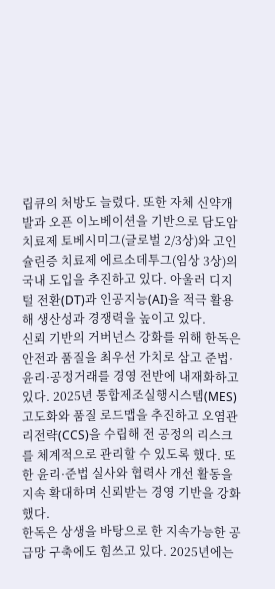립큐의 처방도 늘렸다. 또한 자체 신약개발과 오픈 이노베이션을 기반으로 담도암 치료제 토베시미그(글로벌 2/3상)와 고인슐린증 치료제 에르소데투그(임상 3상)의 국내 도입을 추진하고 있다. 아울러 디지털 전환(DT)과 인공지능(AI)을 적극 활용해 생산성과 경쟁력을 높이고 있다.
신뢰 기반의 거버넌스 강화를 위해 한독은 안전과 품질을 최우선 가치로 삼고 준법·윤리·공정거래를 경영 전반에 내재화하고 있다. 2025년 통합제조실행시스템(MES) 고도화와 품질 로드맵을 추진하고 오염관리전략(CCS)을 수립해 전 공정의 리스크를 체계적으로 관리할 수 있도록 했다. 또한 윤리·준법 실사와 협력사 개선 활동을 지속 확대하며 신뢰받는 경영 기반을 강화했다.
한독은 상생을 바탕으로 한 지속가능한 공급망 구축에도 힘쓰고 있다. 2025년에는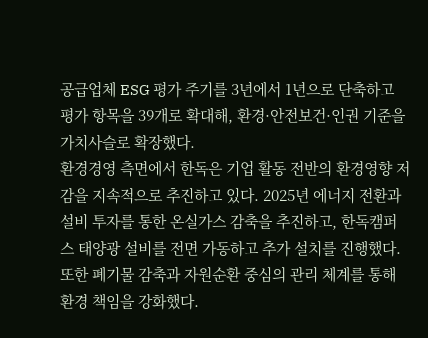공급업체 ESG 평가 주기를 3년에서 1년으로 단축하고 평가 항목을 39개로 확대해, 환경·안전보건·인권 기준을 가치사슬로 확장했다.
환경경영 측면에서 한독은 기업 활동 전반의 환경영향 저감을 지속적으로 추진하고 있다. 2025년 에너지 전환과 설비 투자를 통한 온실가스 감축을 추진하고, 한독캠퍼스 태양광 설비를 전면 가동하고 추가 설치를 진행했다. 또한 폐기물 감축과 자원순환 중심의 관리 체계를 통해 환경 책임을 강화했다.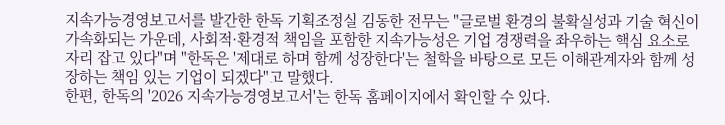지속가능경영보고서를 발간한 한독 기획조정실 김동한 전무는 "글로벌 환경의 불확실성과 기술 혁신이 가속화되는 가운데, 사회적·환경적 책임을 포함한 지속가능성은 기업 경쟁력을 좌우하는 핵심 요소로 자리 잡고 있다"며 "한독은 '제대로 하며 함께 성장한다'는 철학을 바탕으로 모든 이해관계자와 함께 성장하는 책임 있는 기업이 되겠다"고 말했다.
한편, 한독의 '2026 지속가능경영보고서'는 한독 홈페이지에서 확인할 수 있다.